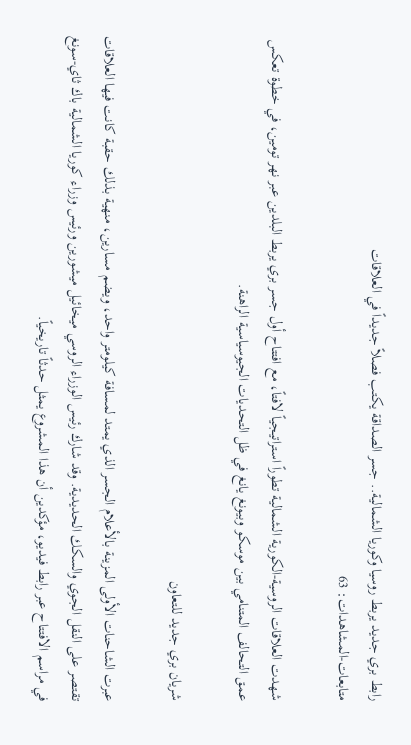رابط بري جديد يربط روسيا وكوريا الشمالية.. جسر الصداقة يكتب فصلاً جديداً في العلاقات
متابعات-المشاهدات: 63

شهدت العلاقات الروسية-الكورية الشمالية تطوراً استراتيجياً لافتاً، مع افتتاح أول جسر بري يربط البلدين عبر نهر تومين، في خطوة تعكس عمق التحالف المتنامي بين موسكو وبيونغ يانغ في ظل التحديات الجيوسياسية الراهنة.

شريان بري جديد للتعاون

عبرت الشاحنات الأولى المزينة بالأعلام الجسر الذي يمتد لمسافة كيلومتر واحد، ويضم مسارين، منهية بذلك حقبة كانت فيها العلاقات تقتصر على النقل الجوي والسكك الحديدية. وقد شارك رئيس الوزراء الروسي ميخائيل ميشورين ورئيس وزراء كوريا الشمالية باك ثاي-سونغ في مراسم الافتتاح عبر رابط فيديو، مؤكدين أن هذا المشروع يمثل حدثاً تاريخياً.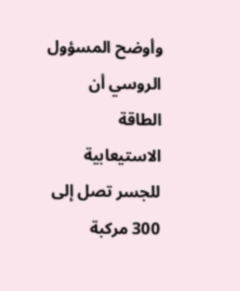وأوضح المسؤول الروسي أن الطاقة الاستيعابية للجسر تصل إلى 300 مركبة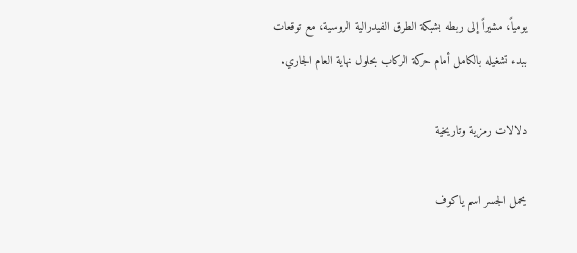يومياً، مشيراً إلى ربطه بشبكة الطرق الفيدرالية الروسية، مع توقعات ببدء تشغيله بالكامل أمام حركة الركاب بحلول نهاية العام الجاري.

دلالات رمزية وتاريخية

يحمل الجسر اسم ياكوف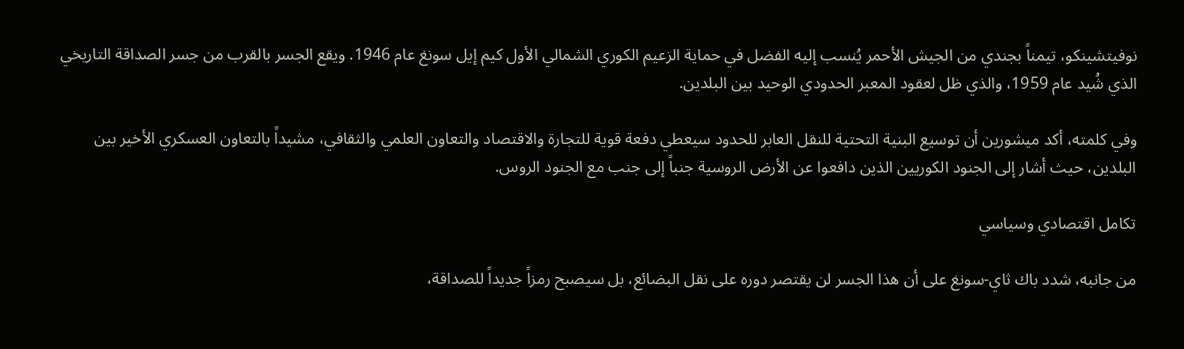نوفيتشينكو، تيمناً بجندي من الجيش الأحمر يُنسب إليه الفضل في حماية الزعيم الكوري الشمالي الأول كيم إيل سونغ عام 1946. ويقع الجسر بالقرب من جسر الصداقة التاريخي الذي شُيد عام 1959، والذي ظل لعقود المعبر الحدودي الوحيد بين البلدين.

وفي كلمته، أكد ميشورين أن توسيع البنية التحتية للنقل العابر للحدود سيعطي دفعة قوية للتجارة والاقتصاد والتعاون العلمي والثقافي، مشيداً بالتعاون العسكري الأخير بين البلدين، حيث أشار إلى الجنود الكوريين الذين دافعوا عن الأرض الروسية جنباً إلى جنب مع الجنود الروس.

تكامل اقتصادي وسياسي

من جانبه، شدد باك ثاي-سونغ على أن هذا الجسر لن يقتصر دوره على نقل البضائع، بل سيصبح رمزاً جديداً للصداقة،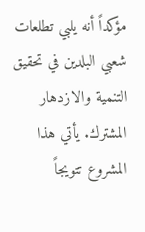مؤكداً أنه يلبي تطلعات شعبي البلدين في تحقيق التنمية والازدهار المشترك. يأتي هذا المشروع تتويجاً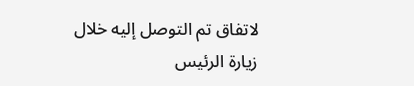لاتفاق تم التوصل إليه خلال زيارة الرئيس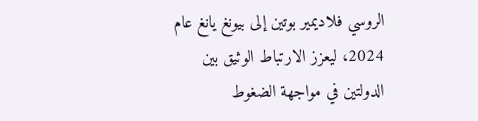الروسي فلاديمير بوتين إلى بيونغ يانغ عام 2024، ليعزز الارتباط الوثيق بين الدولتين في مواجهة الضغوط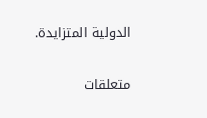الدولية المتزايدة.

متعلقات